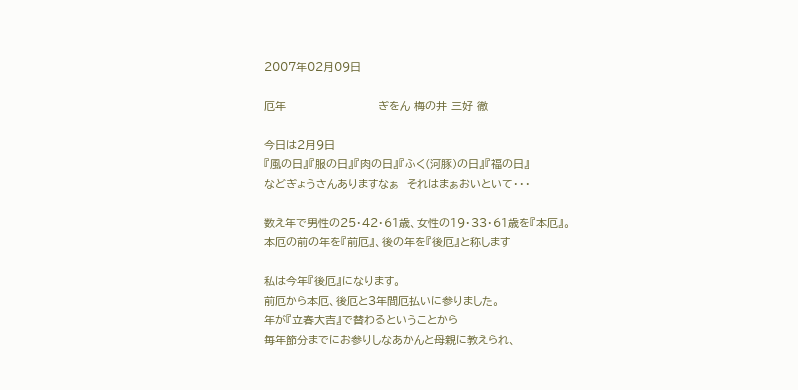2007年02月09日

厄年                       ぎをん 梅の井 三好 徹

今日は2月9日
『風の日』『服の日』『肉の日』『ふく(河豚)の日』『福の日』
などぎょうさんありますなぁ  それはまぁおいといて・・・

数え年で男性の25・42・61歳、女性の19・33・61歳を『本厄』。
本厄の前の年を『前厄』、後の年を『後厄』と称します

私は今年『後厄』になります。
前厄から本厄、後厄と3年間厄払いに参りました。
年が『立春大吉』で替わるということから
毎年節分までにお参りしなあかんと母親に教えられ、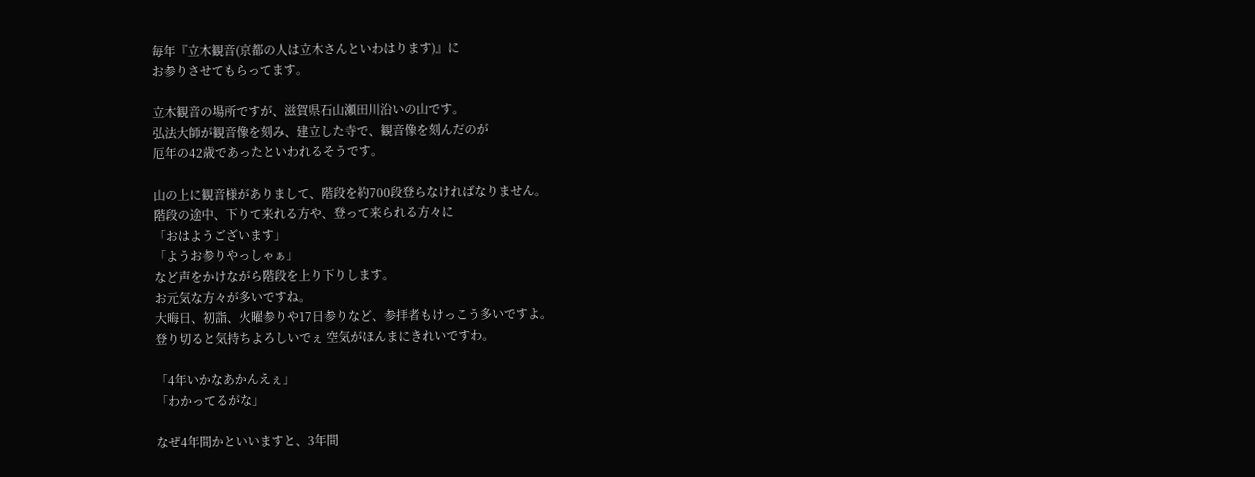毎年『立木観音(京都の人は立木さんといわはります)』に
お参りさせてもらってます。

立木観音の場所ですが、滋賀県石山瀬田川沿いの山です。
弘法大師が観音像を刻み、建立した寺で、観音像を刻んだのが
厄年の42歳であったといわれるそうです。

山の上に観音様がありまして、階段を約700段登らなければなりません。
階段の途中、下りて来れる方や、登って来られる方々に
「おはようございます」
「ようお参りやっしゃぁ」
など声をかけながら階段を上り下りします。
お元気な方々が多いですね。
大晦日、初詣、火曜参りや17日参りなど、参拝者もけっこう多いですよ。
登り切ると気持ちよろしいでぇ 空気がほんまにきれいですわ。

「4年いかなあかんえぇ」
「わかってるがな」

なぜ4年間かといいますと、3年間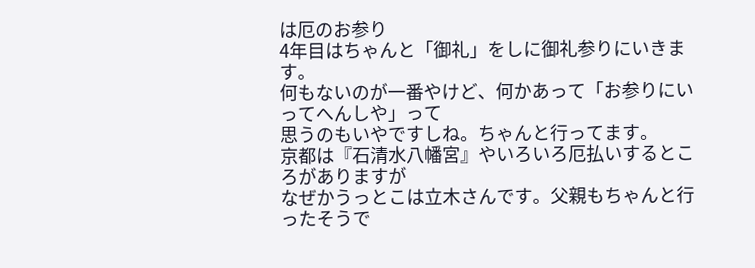は厄のお参り
4年目はちゃんと「御礼」をしに御礼参りにいきます。
何もないのが一番やけど、何かあって「お参りにいってへんしや」って
思うのもいやですしね。ちゃんと行ってます。
京都は『石清水八幡宮』やいろいろ厄払いするところがありますが
なぜかうっとこは立木さんです。父親もちゃんと行ったそうで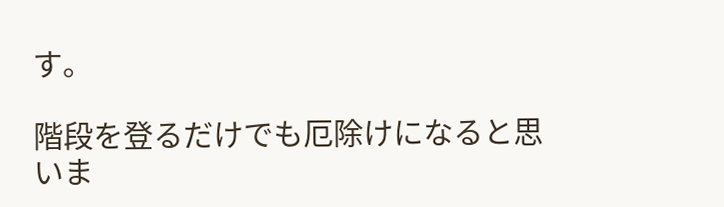す。

階段を登るだけでも厄除けになると思いま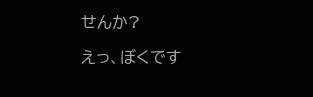せんか?

えっ、ぼくです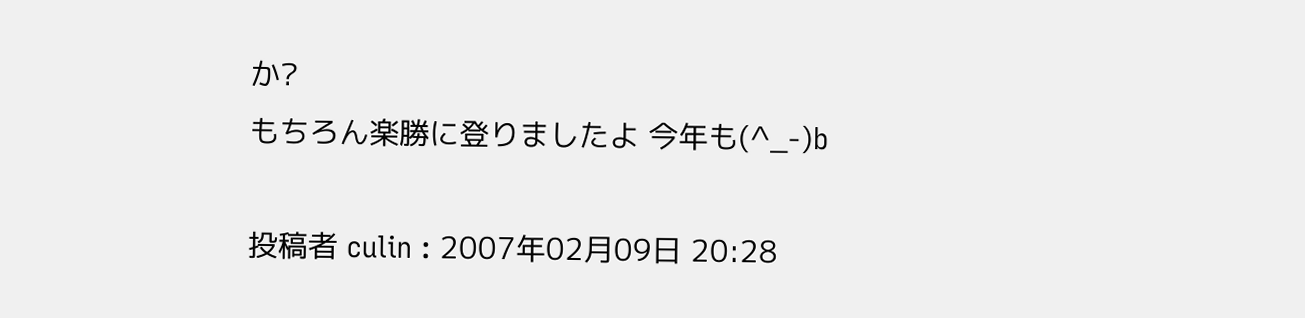か?
もちろん楽勝に登りましたよ 今年も(^_-)b

投稿者 culin : 2007年02月09日 20:28